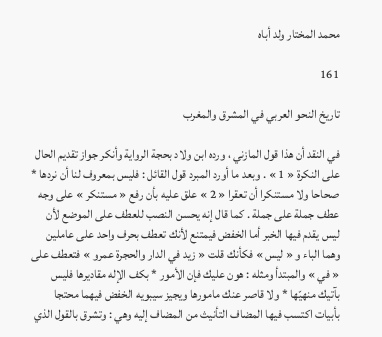محمد المختار ولد أباه

161

تاريخ النحو العربي في المشرق والمغرب

في النقد أن هذا قول المازني ، ورده ابن ولاد بحجة الرواية وأنكر جواز تقديم الحال على النكرة « 1 » . وبعد ما أورد المبرد قول القائل : فليس بمعروف لنا أن نردها * صحاحا ولا مستنكرا أن تعقرا « 2 » علق عليه بأن رفع « مستنكر » على وجه عطف جملة على جملة . كما قال إنه يحسن النصب للعطف على الموضع لأن ليس يقدم فيها الخبر أما الخفض فيمتنع لأنك تعطف بحرف واحد على عاملين وهما الباء و « ليس » فكأنك قلت « زيد في الدار والحجرة عمرو » فتعطف على « في » والمبتدأ ومثله : هون عليك فإن الأمور * بكف الإله مقاديرها فليس بآتيك منهيّها * ولا قاصر عنك مامورها ويجيز سيبويه الخفض فيهما محتجا بأبيات اكتسب فيها المضاف التأنيث من المضاف إليه وهي : وتشرق بالقول الذي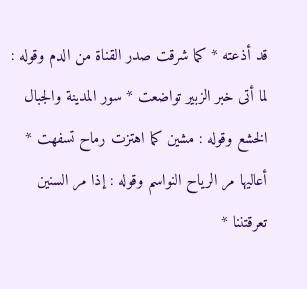قد أذعته * كما شرقت صدر القناة من الدم وقوله : لما أتى خبر الزبير تواضعت * سور المدينة والجبال الخشع وقوله : مشين كما اهتزت رماح تسفهت * أعاليها مر الرياح النواسم وقوله : إذا مر السنين تعرقتننا *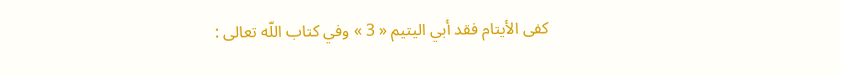كفى الأيتام فقد أبي اليتيم « 3 » وفي كتاب اللّه تعالى :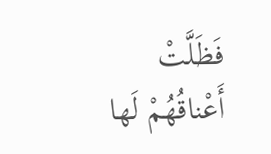فَظَلَّتْ أَعْناقُهُمْ لَها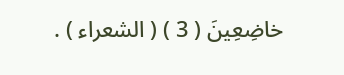خاضِعِينَ ( 3 ) ( الشعراء ) .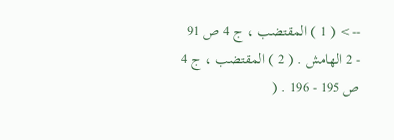--> ( 1 ) المقتضب ، ج 4 ص 91 - 2 الهامش . ( 2 ) المقتضب ، ج 4 ص 195 - 196 . (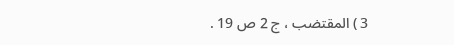3 ) المقتضب ، ج 2 ص 19 .